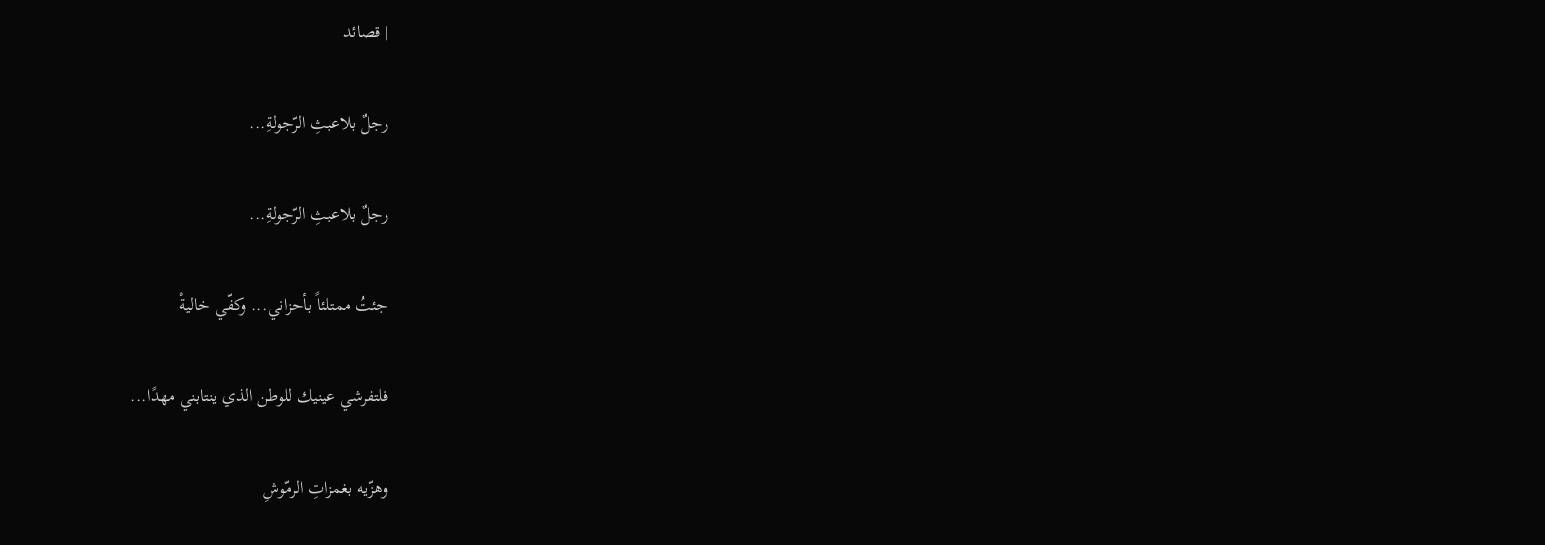| قصائد

رجلٌ بلاعبثِ الرّجولةِ...

رجلٌ بلاعبثِ الرّجولةِ...

جئتُ ممتلئاً بأحزاني... وكفّي خاليةْ

فلتفرشي عينيك للوطن الذي ينتابني مهدًا...

وهزّيه بغمزاتِ الرمّوشِ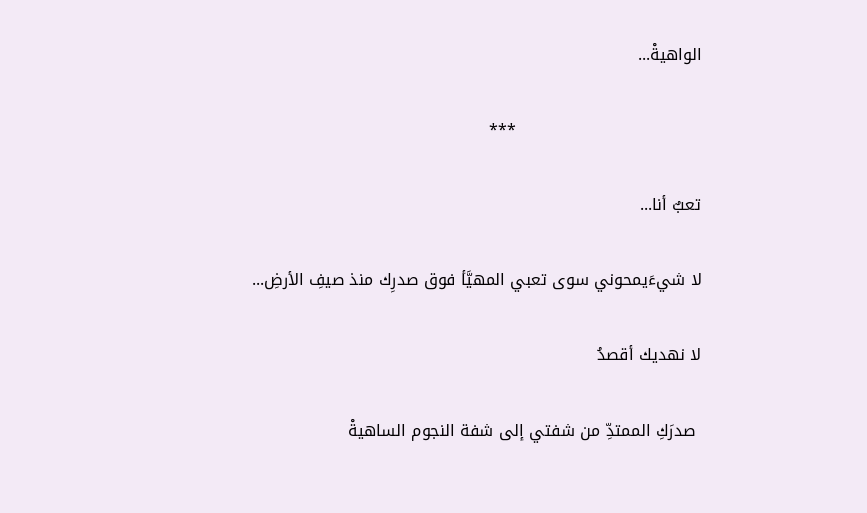الواهيةْ...

                                  ***

تعبٌ أنا...

لا شيءَيمحوني سوى تعبي المهيَّأ فوق صدرِك منذ صيفِ الأرضِ...

لا نهديك أقصدُ

 صدرَكِ الممتدِّ من شفتي إلى شفة النجوم الساهيةْ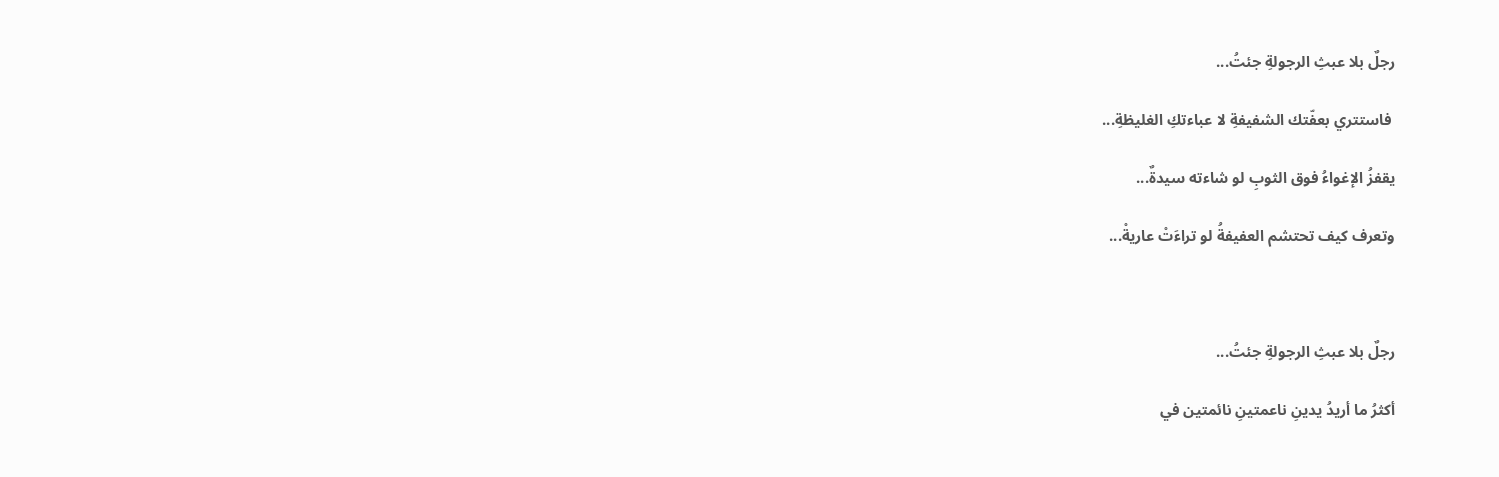رجلٌ بلا عبثِ الرجولةِ جئتُ...

 فاستتري بعفّتك الشفيفةِ لا عباءتكِ الغليظةِ...

يقفزُ الإغواءُ فوق الثوبِ لو شاءته سيدةٌ...

وتعرف كيف تحتشم العفيفةُ لو تراءَتْ عاريةْ...



رجلٌ بلا عبثِ الرجولةِ جئتُ...

أكثرُ ما أريدُ يدينِ ناعمتينِ نائمتين في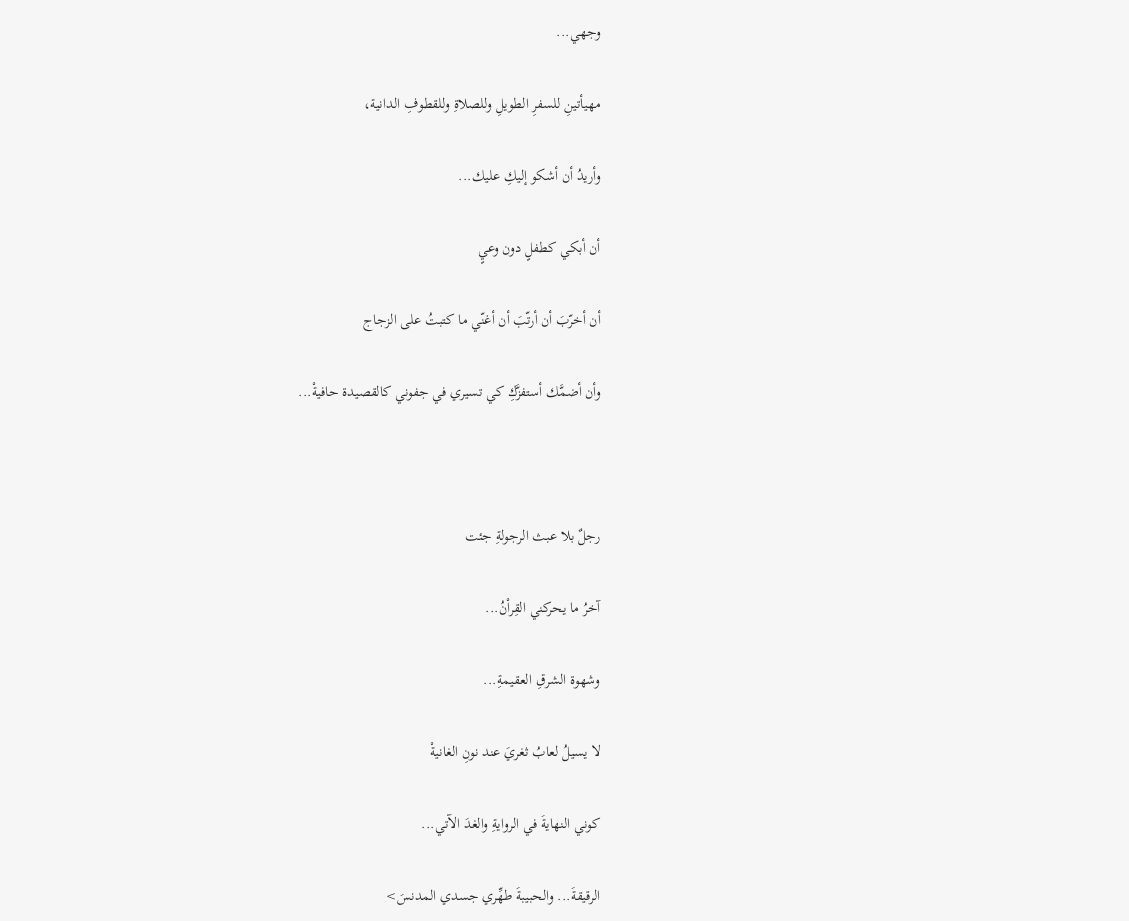وجهي...

مهيأتينِ للسفرِ الطويلِ وللصلاةِ وللقطوفِ الدانية،

وأريدُ أن أشكو إليكِ عليك...

أن أبكي كطفلٍ دون وعيٍ

أن أخرّبَ أن أرتّبَ أن أغنّي ما كتبتُ على الزجاج

وأن أضمَّك أستفزَّكِ كي تسيري في جفوني كالقصيدة حافيةْ...



رجلٌ بلا عبث الرجولةِ جئت

آخرُ ما يحركني القِراْنُ...

وشهوة الشرقِ العقيمةِ...

لا يسيلُ لعابُ ثغريَ عند نونِ الغانيةْ

كوني النهايةَ في الروايةِ والغدَ الآتي...

الرقيقةَ... والحبيبةَ طهِّري جسدي المدنسَ>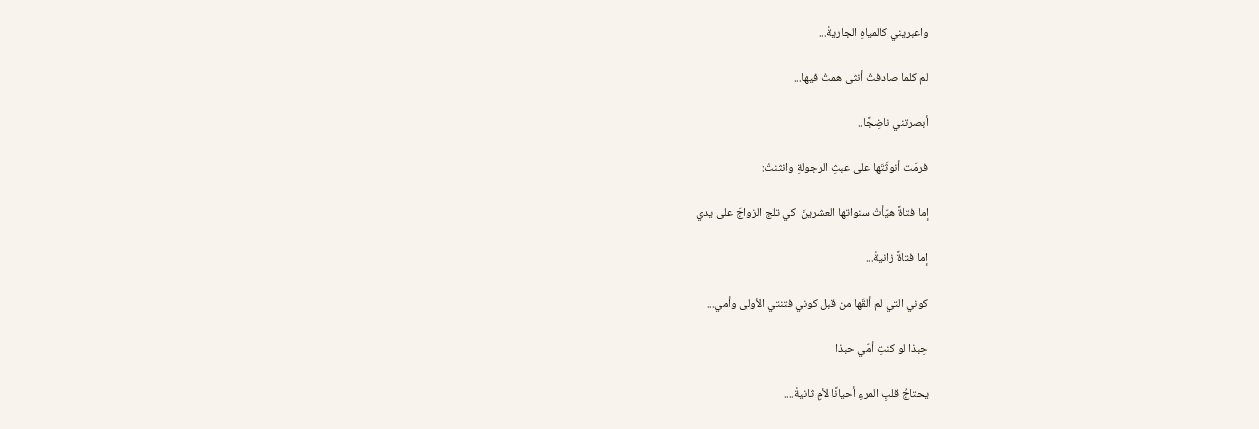واعبريني كالمياهِ الجاريةْ...

لم كلما صادفتُ أنثى همتُ فيها...

أبصرتني ناضِجًا..

فرمَت أنوثَتَها على عبثِ الرجولةِ وانثنتْ:

إما فتاةً هيّأتْ سنواتها العشرينَ  كي تلج الزواجَ على يدي

إما فتاةً زانيةْ...

كوني التي لم ألقَها من قبل كوني فتنتي الأولى وأمي...

حِبذا لو كنتِ أمّي حبذا

يحتاجُ قلبِ المرءِ أحيانًا لأمٍ ثانيةْ....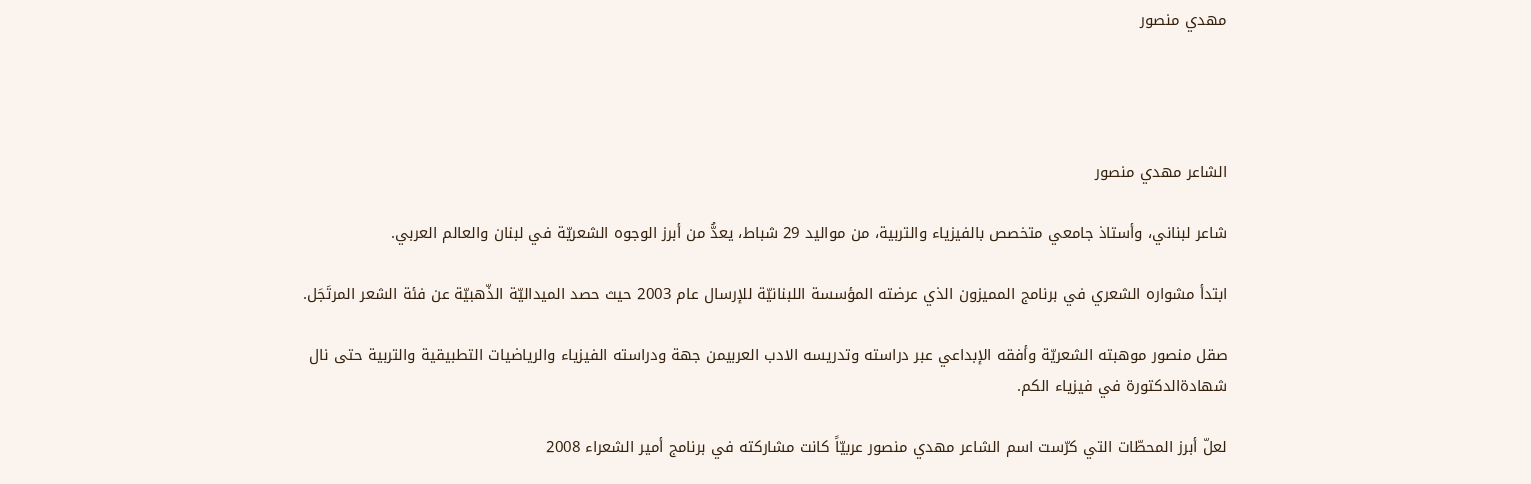مهدي منصور




الشاعر مهدي منصور

شاعر لبناني، وأستاذ جامعي متخصص بالفيزياء والتربية، من مواليد 29 شباط، يعدُّ من أبرز الوجوه الشعريّة في لبنان والعالم العربي.

ابتدأ مشواره الشعري في برنامج المميزون الذي عرضته المؤسسة اللبنانيّة للإرسال عام 2003 حيث حصد الميداليّة الذّهبيّة عن فئة الشعر المرتَجَل.

صقل منصور موهبته الشعريّة وأفقه الإبداعي عبر دراسته وتدريسه الادب العربيمن جهة ودراسته الفيزياء والرياضيات التطبيقية والتربية حتى نال شهادةالدكتورة في فيزياء الكم.

لعلّ أبرز المحطّات التي كرّست اسم الشاعر مهدي منصور عربيّاً كانت مشاركته في برنامج أمير الشعراء 2008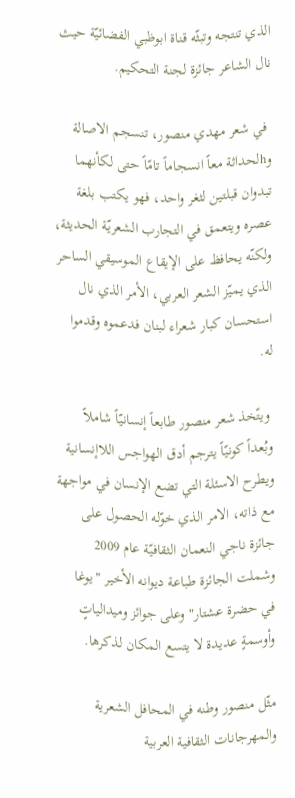الذي تنتجه وتبثّه قناة ابوظبي الفضائيّة حيث نال الشاعر جائزة لجنة التحكيم.

 في شعر مهدي منصور، تنسجم الاصالة وhلحداثة معاً انسجاماً تامّاً حتى لكأنهما تبدوان قبلتين لثغر واحد، فهو يكتب بلغة عصره ويتعمق في التجارب الشعريّة الحديثة، ولكنّه يحافظ على الإيقاع الموسيقي الساحر الذي يميّز الشعر العربي، الأمر الذي نال استحسان كبار شعراء لبنان فدعموه وقدموا له.

 ويتّخذ شعر منصور طابعاً إنسانيّاً شاملاً وبُعداً كونيّاً يترجم أدق الهواجس اللاإنسانية ويطرح الاسئلة التي تضع الإنسان في مواجهة مع ذاته، الامر الذي خوّله الحصول على جائزة ناجي النعمان الثقافيّة عام 2009 وشملت الجائزة طباعة ديوانه الأخير "يوغا في حضرة عشتار" وعلى جوائز وميدالياتٍ وأوسمةٍ عديدة لا يتسع المكان لذكرها.

مثّل منصور وطنه في المحافل الشعرية والمهرجانات الثقافية العربية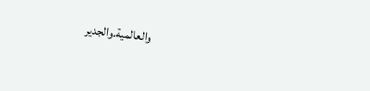والعالمية.والجدير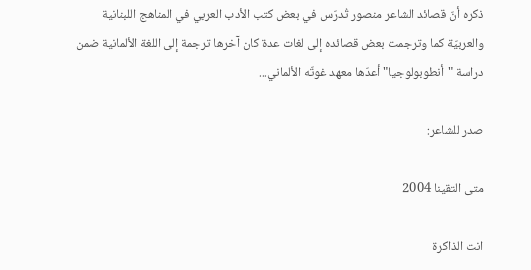ذكره أنّ قصائد الشاعر منصور تُدرّس في بعض كتب الأدب العربي في المناهج اللبنانية والعربيّة كما وترجمت بعض قصائده إلى لغات عدة كان آخرها ترجمة إلى اللغة الألمانية ضمن دراسة "أنطوبولوجيا" أعدّها معهد غوتّه الألماني...

صدر للشاعر:

متى التقينا 2004

انت الذاكرة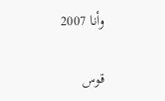وأنا 2007

قوس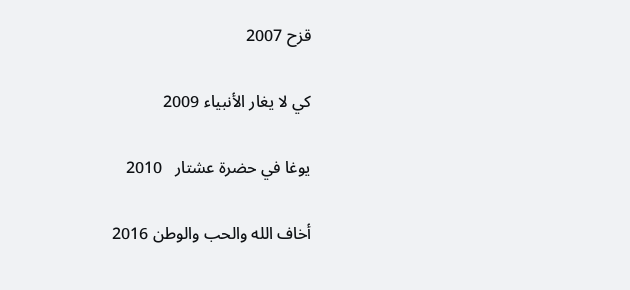قزح 2007

كي لا يغار الأنبياء 2009

يوغا في حضرة عشتار   2010

أخاف الله والحب والوطن 2016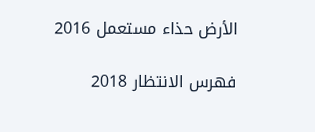الأرض حذاء مستعمل 2016

فهرس الانتظار 2018